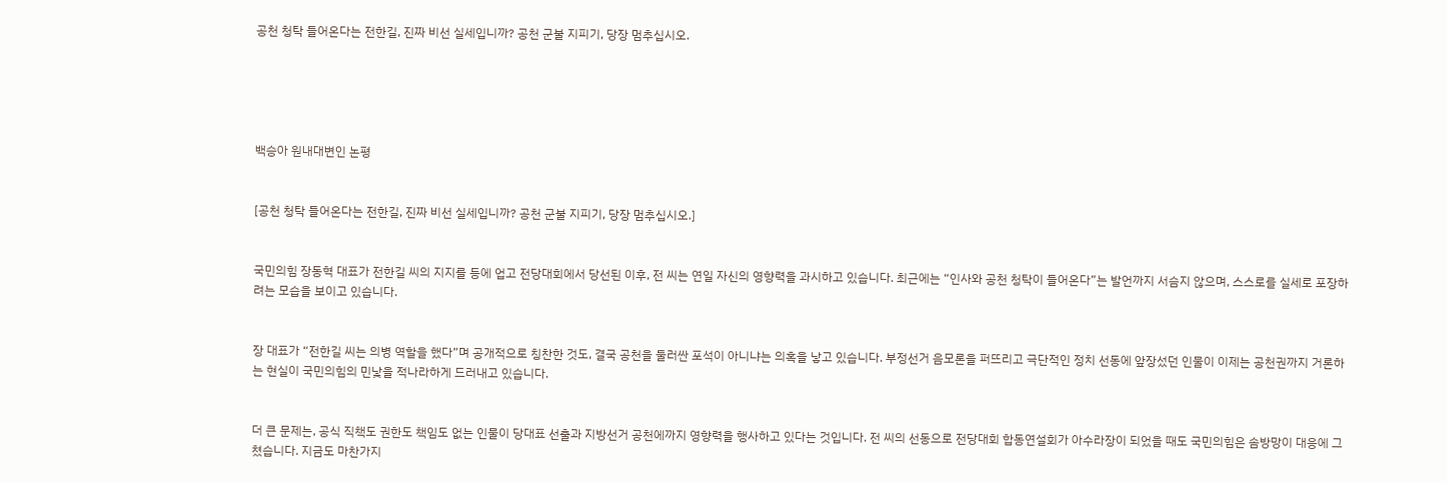공천 청탁 들어온다는 전한길, 진짜 비선 실세입니까? 공천 군불 지피기, 당장 멈추십시오.





백승아 원내대변인 논평


[공천 청탁 들어온다는 전한길, 진짜 비선 실세입니까? 공천 군불 지피기, 당장 멈추십시오.]


국민의힘 장동혁 대표가 전한길 씨의 지지를 등에 업고 전당대회에서 당선된 이후, 전 씨는 연일 자신의 영향력을 과시하고 있습니다. 최근에는 “인사와 공천 청탁이 들어온다”는 발언까지 서슴지 않으며, 스스로를 실세로 포장하려는 모습을 보이고 있습니다.


장 대표가 “전한길 씨는 의병 역할을 했다”며 공개적으로 칭찬한 것도, 결국 공천을 둘러싼 포석이 아니냐는 의혹을 낳고 있습니다. 부정선거 음모론을 퍼뜨리고 극단적인 정치 선동에 앞장섰던 인물이 이제는 공천권까지 거론하는 현실이 국민의힘의 민낯을 적나라하게 드러내고 있습니다.


더 큰 문제는, 공식 직책도 권한도 책임도 없는 인물이 당대표 선출과 지방선거 공천에까지 영향력을 행사하고 있다는 것입니다. 전 씨의 선동으로 전당대회 합동연설회가 아수라장이 되었을 때도 국민의힘은 솜방망이 대응에 그쳤습니다. 지금도 마찬가지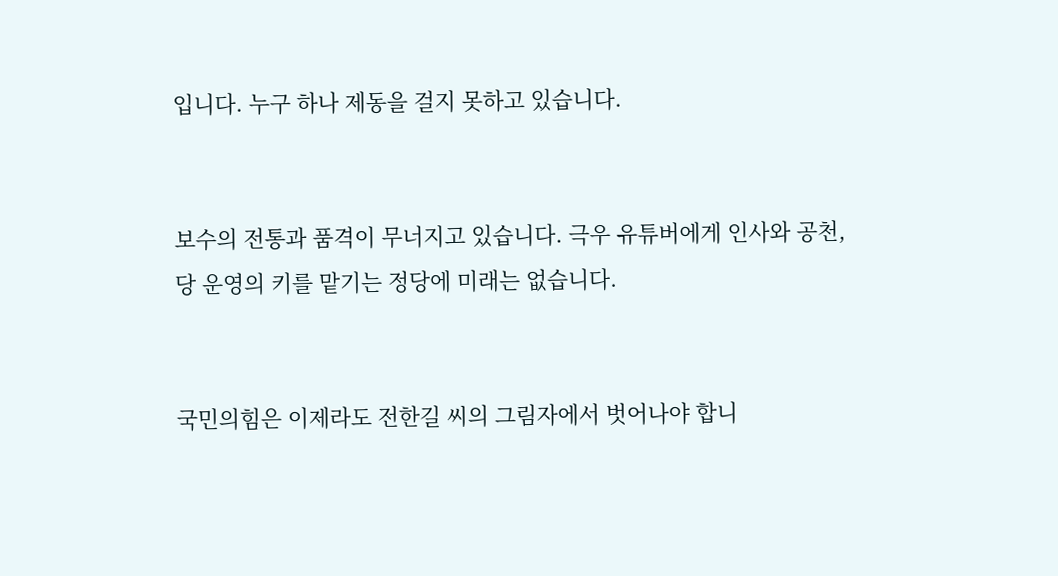입니다. 누구 하나 제동을 걸지 못하고 있습니다.


보수의 전통과 품격이 무너지고 있습니다. 극우 유튜버에게 인사와 공천, 당 운영의 키를 맡기는 정당에 미래는 없습니다.


국민의힘은 이제라도 전한길 씨의 그림자에서 벗어나야 합니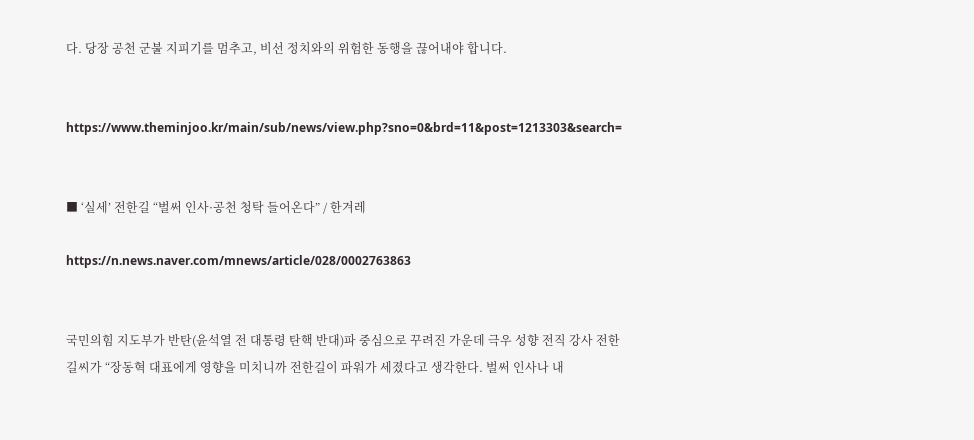다. 당장 공천 군불 지피기를 멈추고, 비선 정치와의 위험한 동행을 끊어내야 합니다.


https://www.theminjoo.kr/main/sub/news/view.php?sno=0&brd=11&post=1213303&search=


■ ‘실세’ 전한길 “벌써 인사·공천 청탁 들어온다” / 한겨레

https://n.news.naver.com/mnews/article/028/0002763863


국민의힘 지도부가 반탄(윤석열 전 대통령 탄핵 반대)파 중심으로 꾸려진 가운데 극우 성향 전직 강사 전한길씨가 “장동혁 대표에게 영향을 미치니까 전한길이 파워가 세졌다고 생각한다. 벌써 인사나 내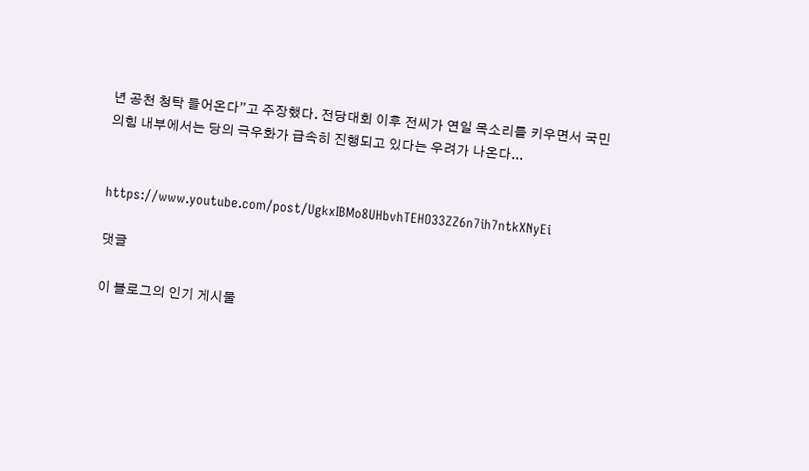년 공천 청탁 들어온다”고 주장했다. 전당대회 이후 전씨가 연일 목소리를 키우면서 국민의힘 내부에서는 당의 극우화가 급속히 진행되고 있다는 우려가 나온다...


https://www.youtube.com/post/UgkxIBMo8UHbvhTEHO33ZZ6n7ih7ntkXNyEi

댓글

이 블로그의 인기 게시물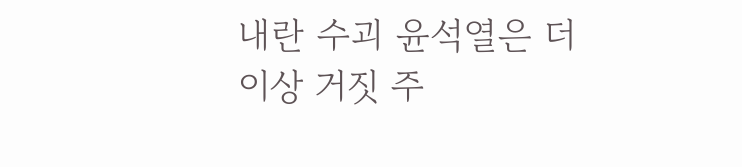내란 수괴 윤석열은 더 이상 거짓 주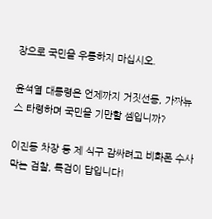장으로 국민을 우롱하지 마십시오.

윤석열 대통령은 언제까지 거짓선동, 가짜뉴스 타령하며 국민을 기만할 셈입니까?

이진동 차장 등 제 식구 감싸려고 비화폰 수사 막는 검찰, 특검이 답입니다!